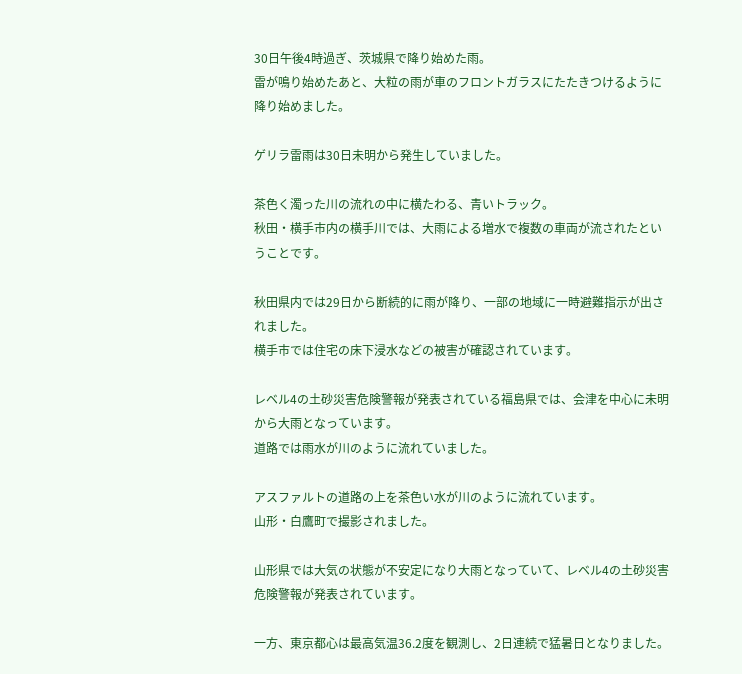30日午後4時過ぎ、茨城県で降り始めた雨。
雷が鳴り始めたあと、大粒の雨が車のフロントガラスにたたきつけるように降り始めました。

ゲリラ雷雨は30日未明から発生していました。

茶色く濁った川の流れの中に横たわる、青いトラック。
秋田・横手市内の横手川では、大雨による増水で複数の車両が流されたということです。

秋田県内では29日から断続的に雨が降り、一部の地域に一時避難指示が出されました。
横手市では住宅の床下浸水などの被害が確認されています。

レベル4の土砂災害危険警報が発表されている福島県では、会津を中心に未明から大雨となっています。
道路では雨水が川のように流れていました。

アスファルトの道路の上を茶色い水が川のように流れています。
山形・白鷹町で撮影されました。

山形県では大気の状態が不安定になり大雨となっていて、レベル4の土砂災害危険警報が発表されています。

一方、東京都心は最高気温36.2度を観測し、2日連続で猛暑日となりました。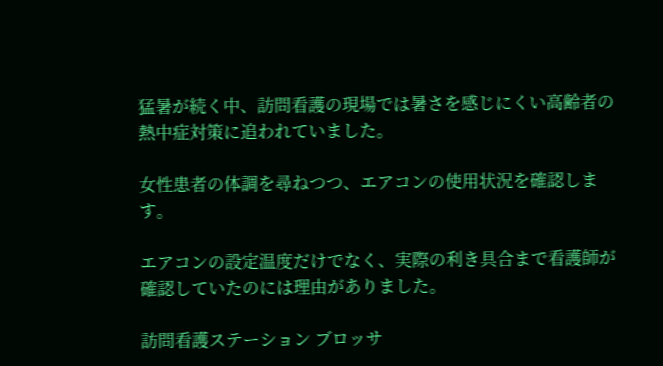猛暑が続く中、訪問看護の現場では暑さを感じにくい高齢者の熱中症対策に追われていました。

女性患者の体調を尋ねつつ、エアコンの使用状況を確認します。

エアコンの設定温度だけでなく、実際の利き具合まで看護師が確認していたのには理由がありました。

訪問看護ステーション ブロッサ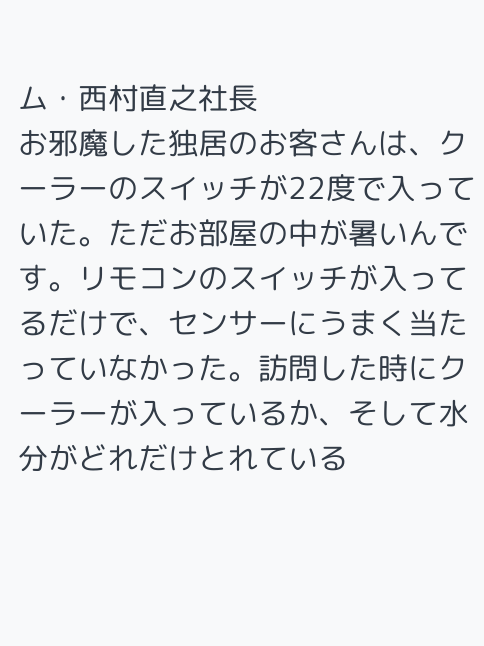ム・西村直之社長
お邪魔した独居のお客さんは、クーラーのスイッチが22度で入っていた。ただお部屋の中が暑いんです。リモコンのスイッチが入ってるだけで、センサーにうまく当たっていなかった。訪問した時にクーラーが入っているか、そして水分がどれだけとれている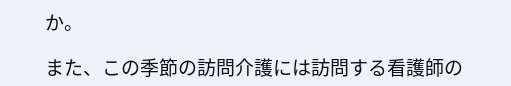か。

また、この季節の訪問介護には訪問する看護師の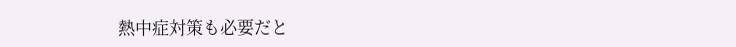熱中症対策も必要だと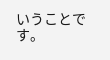いうことです。